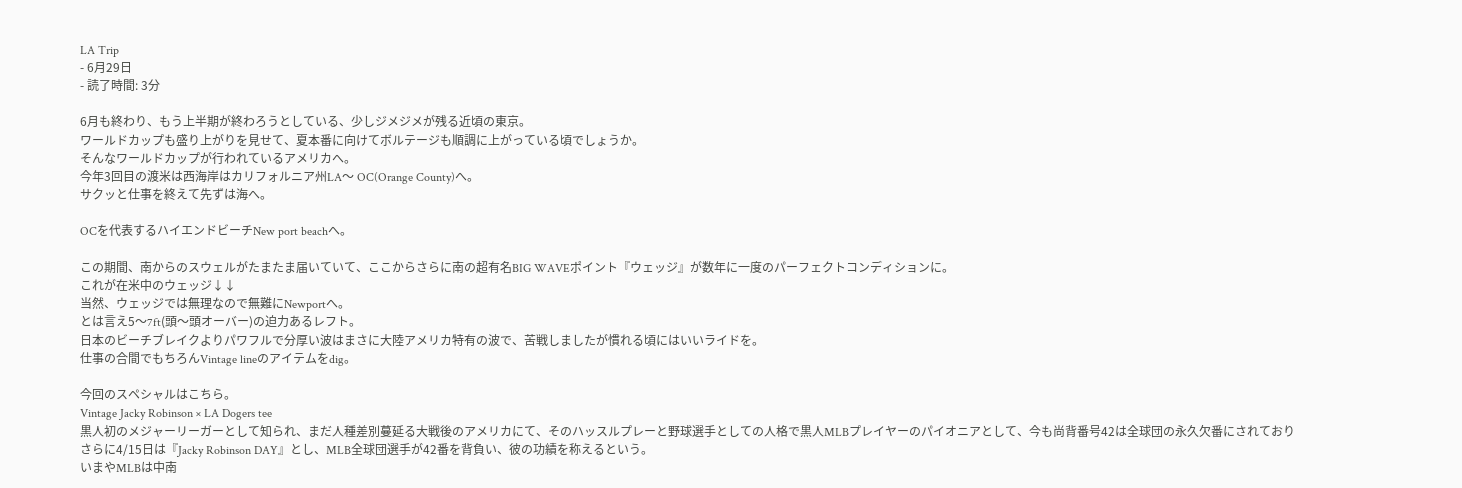LA Trip
- 6月29日
- 読了時間: 3分

6月も終わり、もう上半期が終わろうとしている、少しジメジメが残る近頃の東京。
ワールドカップも盛り上がりを見せて、夏本番に向けてボルテージも順調に上がっている頃でしょうか。
そんなワールドカップが行われているアメリカへ。
今年3回目の渡米は西海岸はカリフォルニア州LA〜 OC(Orange County)へ。
サクッと仕事を終えて先ずは海へ。

OCを代表するハイエンドビーチNew port beachへ。

この期間、南からのスウェルがたまたま届いていて、ここからさらに南の超有名BIG WAVEポイント『ウェッジ』が数年に一度のパーフェクトコンディションに。
これが在米中のウェッジ↓↓
当然、ウェッジでは無理なので無難にNewportへ。
とは言え5〜7ft(頭〜頭オーバー)の迫力あるレフト。
日本のビーチブレイクよりパワフルで分厚い波はまさに大陸アメリカ特有の波で、苦戦しましたが慣れる頃にはいいライドを。
仕事の合間でもちろんVintage lineのアイテムをdig。

今回のスペシャルはこちら。
Vintage Jacky Robinson × LA Dogers tee
黒人初のメジャーリーガーとして知られ、まだ人種差別蔓延る大戦後のアメリカにて、そのハッスルプレーと野球選手としての人格で黒人MLBプレイヤーのパイオニアとして、今も尚背番号42は全球団の永久欠番にされており
さらに4/15日は『Jacky Robinson DAY』とし、MLB全球団選手が42番を背負い、彼の功績を称えるという。
いまやMLBは中南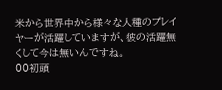米から世界中から様々な人種のプレイヤーが活躍していますが、彼の活躍無くして今は無いんですね。
00初頭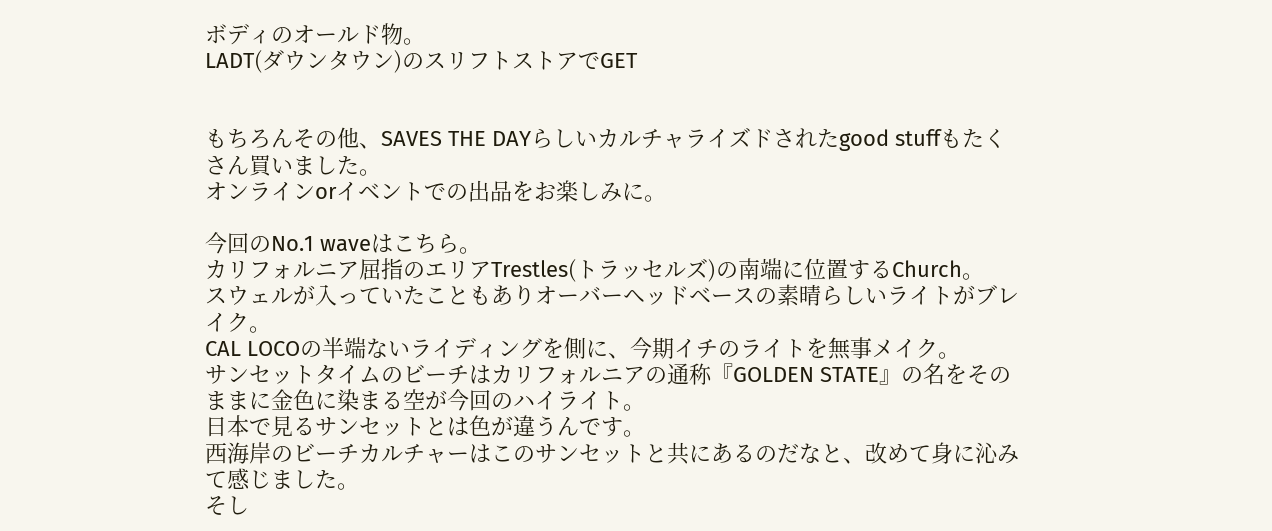ボディのオールド物。
LADT(ダウンタウン)のスリフトストアでGET


もちろんその他、SAVES THE DAYらしいカルチャライズドされたgood stuffもたくさん買いました。
オンラインorイベントでの出品をお楽しみに。

今回のNo.1 waveはこちら。
カリフォルニア屈指のエリアTrestles(トラッセルズ)の南端に位置するChurch。
スウェルが入っていたこともありオーバーヘッドベースの素晴らしいライトがブレイク。
CAL LOCOの半端ないライディングを側に、今期イチのライトを無事メイク。
サンセットタイムのビーチはカリフォルニアの通称『GOLDEN STATE』の名をそのままに金色に染まる空が今回のハイライト。
日本で見るサンセットとは色が違うんです。
西海岸のビーチカルチャーはこのサンセットと共にあるのだなと、改めて身に沁みて感じました。
そし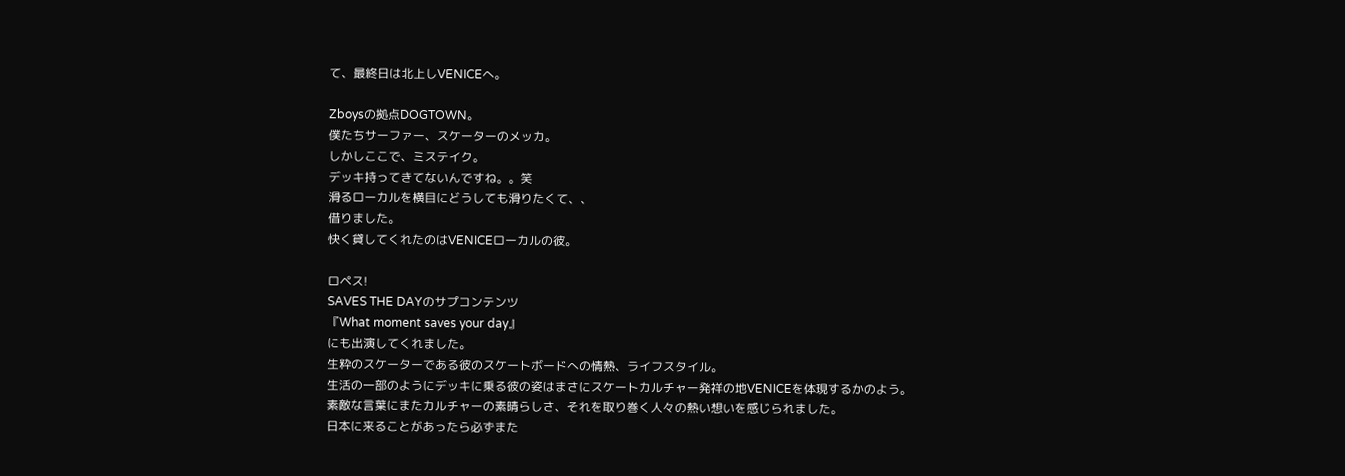て、最終日は北上しVENICEへ。

Zboysの拠点DOGTOWN。
僕たちサーファー、スケーターのメッカ。
しかしここで、ミステイク。
デッキ持ってきてないんですね。。笑
滑るローカルを横目にどうしても滑りたくて、、
借りました。
快く貸してくれたのはVENICEローカルの彼。

ロペス!
SAVES THE DAYのサプコンテンツ
『What moment saves your day』
にも出演してくれました。
生粋のスケーターである彼のスケートボードへの情熱、ライフスタイル。
生活の一部のようにデッキに乗る彼の姿はまさにスケートカルチャー発祥の地VENICEを体現するかのよう。
素敵な言葉にまたカルチャーの素晴らしさ、それを取り巻く人々の熱い想いを感じられました。
日本に来ることがあったら必ずまた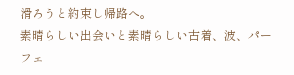滑ろうと約束し帰路へ。
素晴らしい出会いと素晴らしい古着、波、パーフェ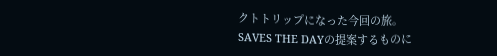クトトリップになった今回の旅。
SAVES THE DAYの提案するものに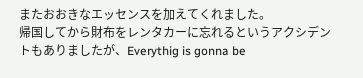またおおきなエッセンスを加えてくれました。
帰国してから財布をレンタカーに忘れるというアクシデントもありましたが、Everythig is gonna be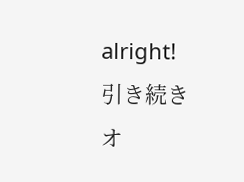alright!
引き続きオ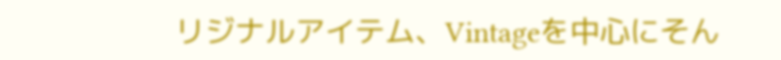リジナルアイテム、Vintageを中心にそん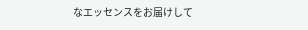なエッセンスをお届けして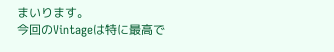まいります。
今回のVintageは特に最高で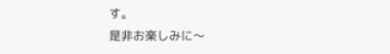す。
是非お楽しみに〜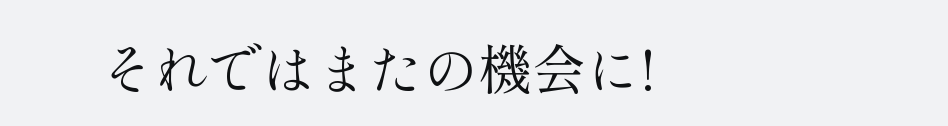それではまたの機会に!